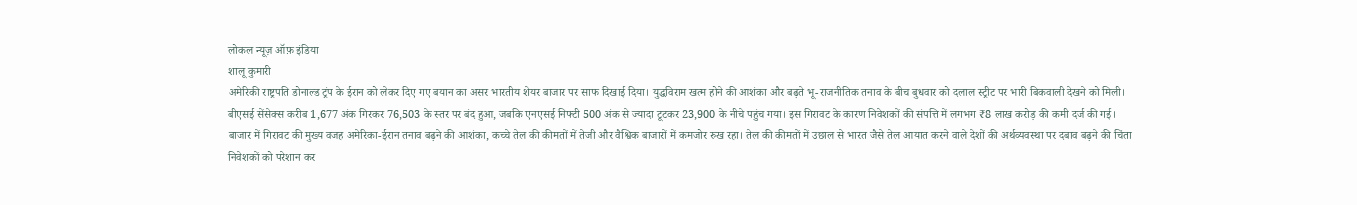लोकल न्यूज़ ऑफ़ इंडिया
शालू कुमारी
अमेरिकी राष्ट्रपति डोनाल्ड ट्रंप के ईरान को लेकर दिए गए बयान का असर भारतीय शेयर बाजार पर साफ दिखाई दिया। युद्धविराम खत्म होने की आशंका और बढ़ते भू-राजनीतिक तनाव के बीच बुधवार को दलाल स्ट्रीट पर भारी बिकवाली देखने को मिली।
बीएसई सेंसेक्स करीब 1,677 अंक गिरकर 76,503 के स्तर पर बंद हुआ, जबकि एनएसई निफ्टी 500 अंक से ज्यादा टूटकर 23,900 के नीचे पहुंच गया। इस गिरावट के कारण निवेशकों की संपत्ति में लगभग ₹8 लाख करोड़ की कमी दर्ज की गई।
बाजार में गिरावट की मुख्य वजह अमेरिका-ईरान तनाव बढ़ने की आशंका, कच्चे तेल की कीमतों में तेजी और वैश्विक बाजारों में कमजोर रुख रहा। तेल की कीमतों में उछाल से भारत जैसे तेल आयात करने वाले देशों की अर्थव्यवस्था पर दबाव बढ़ने की चिंता निवेशकों को परेशान कर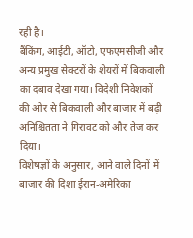रही है।
बैंकिंग, आईटी, ऑटो, एफएमसीजी और अन्य प्रमुख सेक्टरों के शेयरों में बिकवाली का दबाव देखा गया। विदेशी निवेशकों की ओर से बिकवाली और बाजार में बढ़ी अनिश्चितता ने गिरावट को और तेज कर दिया।
विशेषज्ञों के अनुसार, आने वाले दिनों में बाजार की दिशा ईरान-अमेरिका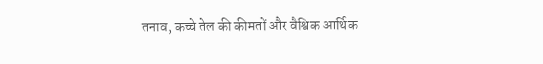तनाव, कच्चे तेल की कीमतों और वैश्विक आर्थिक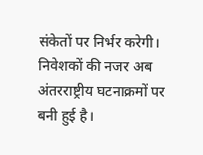संकेतों पर निर्भर करेगी। निवेशकों की नजर अब अंतरराष्ट्रीय घटनाक्रमों पर बनी हुई है।